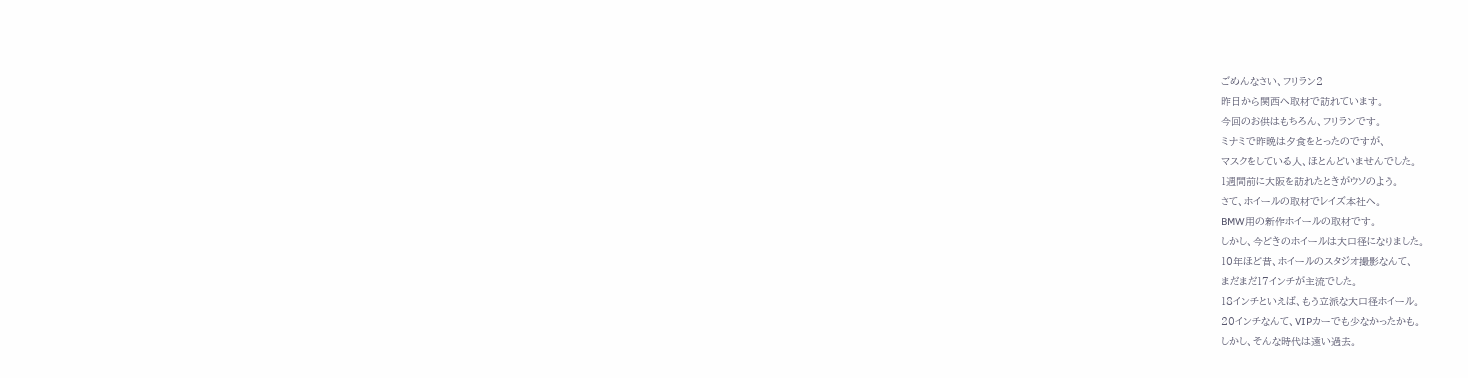ごめんなさい、フリラン2
昨日から関西へ取材で訪れています。
今回のお供はもちろん、フリランです。
ミナミで昨晩は夕食をとったのですが、
マスクをしている人、ほとんどいませんでした。
1週間前に大阪を訪れたときがウソのよう。
さて、ホイールの取材でレイズ本社へ。
BMW用の新作ホイールの取材です。
しかし、今どきのホイールは大口径になりました。
10年ほど昔、ホイールのスタジオ撮影なんて、
まだまだ17インチが主流でした。
18インチといえば、もう立派な大口径ホイール。
20インチなんて、VIPカーでも少なかったかも。
しかし、そんな時代は遠い過去。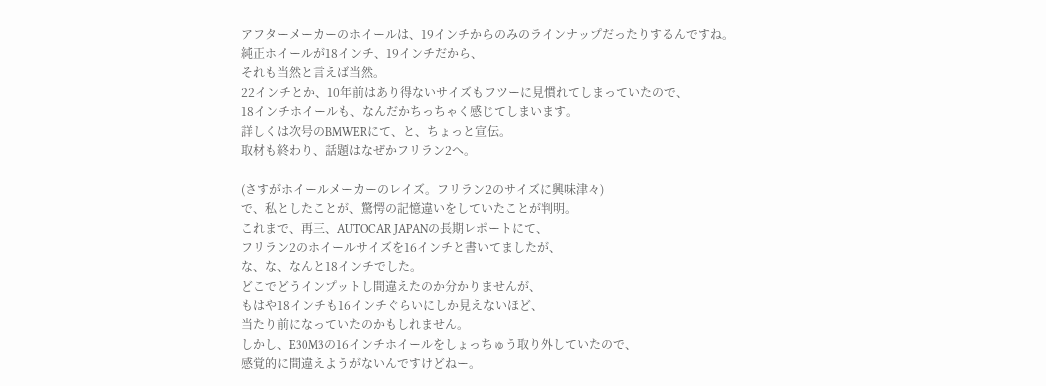アフターメーカーのホイールは、19インチからのみのラインナップだったりするんですね。
純正ホイールが18インチ、19インチだから、
それも当然と言えば当然。
22インチとか、10年前はあり得ないサイズもフツーに見慣れてしまっていたので、
18インチホイールも、なんだかちっちゃく感じてしまいます。
詳しくは次号のBMWERにて、と、ちょっと宣伝。
取材も終わり、話題はなぜかフリラン2へ。

(さすがホイールメーカーのレイズ。フリラン2のサイズに興味津々)
で、私としたことが、驚愕の記憶違いをしていたことが判明。
これまで、再三、AUTOCAR JAPANの長期レポートにて、
フリラン2のホイールサイズを16インチと書いてましたが、
な、な、なんと18インチでした。
どこでどうインプットし間違えたのか分かりませんが、
もはや18インチも16インチぐらいにしか見えないほど、
当たり前になっていたのかもしれません。
しかし、E30M3の16インチホイールをしょっちゅう取り外していたので、
感覚的に間違えようがないんですけどねー。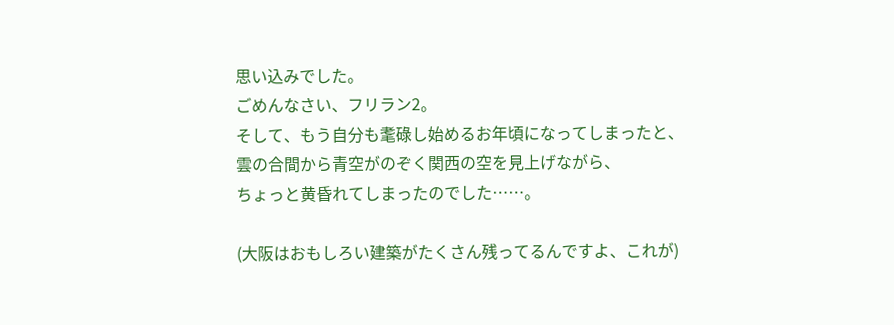思い込みでした。
ごめんなさい、フリラン2。
そして、もう自分も耄碌し始めるお年頃になってしまったと、
雲の合間から青空がのぞく関西の空を見上げながら、
ちょっと黄昏れてしまったのでした……。

(大阪はおもしろい建築がたくさん残ってるんですよ、これが)